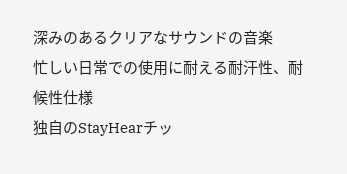深みのあるクリアなサウンドの音楽
忙しい日常での使用に耐える耐汗性、耐候性仕様
独自のStayHearチッ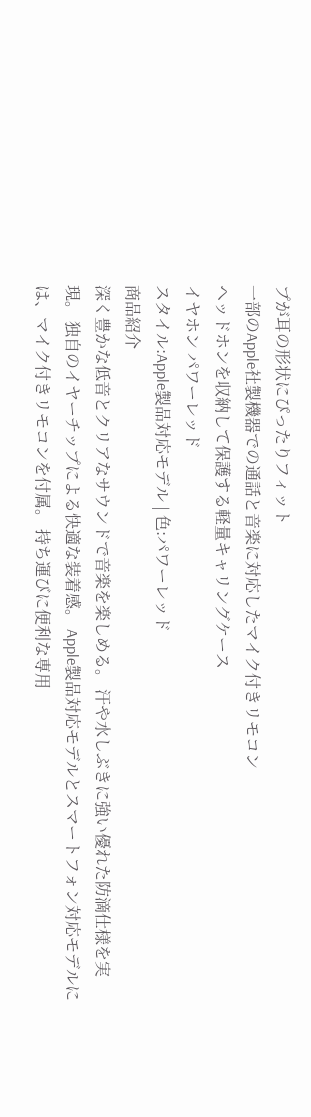プが耳の形状にぴったりフィット
一部のApple社製機器での通話と音楽に対応したマイク付きリモコン
ヘッドホンを収納して保護する軽量キャリングケース
イヤホン パワーレッド
スタイル:Apple製品対応モデル | 色:パワーレッド
商品紹介
深く豊かな低音とクリアなサウンドで音楽を楽しめる。 汗や水しぶきに強い優れた防滴仕様を実現。 独自のイヤーチップによる快適な装着感。 Apple製品対応モデルとスマートフォン対応モデルには、マイク付きリモコンを付属。 持ち運びに便利な専用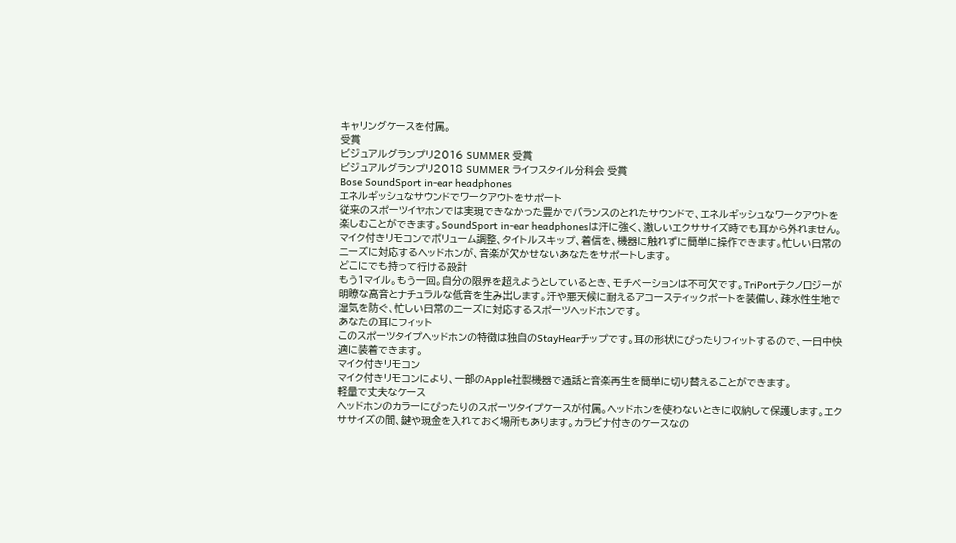キャリングケースを付属。
受賞
ビジュアルグランプリ2016 SUMMER 受賞
ビジュアルグランプリ2018 SUMMER ライフスタイル分科会 受賞
Bose SoundSport in-ear headphones
エネルギッシュなサウンドでワークアウトをサポート
従来のスポーツイヤホンでは実現できなかった豊かでバランスのとれたサウンドで、エネルギッシュなワークアウトを楽しむことができます。SoundSport in-ear headphonesは汗に強く、激しいエクササイズ時でも耳から外れません。マイク付きリモコンでボリューム調整、タイトルスキップ、着信を、機器に触れずに簡単に操作できます。忙しい日常のニーズに対応するヘッドホンが、音楽が欠かせないあなたをサポートします。
どこにでも持って行ける設計
もう1マイル。もう一回。自分の限界を超えようとしているとき、モチベーションは不可欠です。TriPortテクノロジーが明瞭な高音とナチュラルな低音を生み出します。汗や悪天候に耐えるアコースティックポートを装備し、疎水性生地で湿気を防ぐ、忙しい日常のニーズに対応するスポーツヘッドホンです。
あなたの耳にフィット
このスポーツタイプヘッドホンの特徴は独自のStayHearチップです。耳の形状にぴったりフィットするので、一日中快適に装着できます。
マイク付きリモコン
マイク付きリモコンにより、一部のApple社製機器で通話と音楽再生を簡単に切り替えることができます。
軽量で丈夫なケース
ヘッドホンのカラーにぴったりのスポーツタイプケースが付属。ヘッドホンを使わないときに収納して保護します。エクササイズの間、鍵や現金を入れておく場所もあります。カラビナ付きのケースなの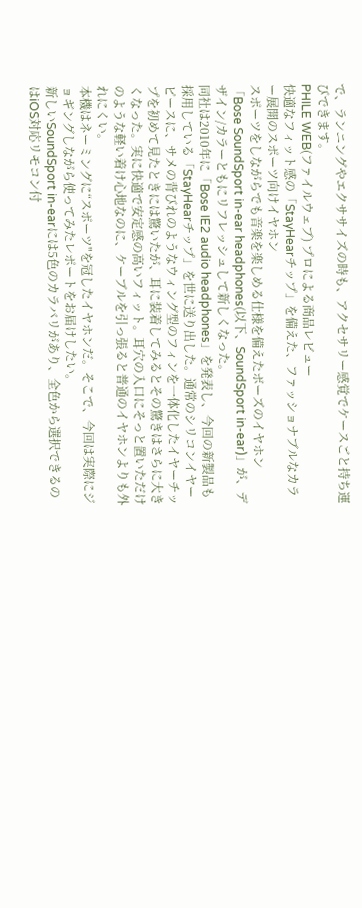で、ランニングやエクササイズの時も、アクセサリー感覚でケースごと持ち運びできます。
PHILE WEB(ファイルウェブ) プロによる商品レビュー
快適なフィット感の「StayHearチップ」を備えた、ファッショナブルなカラー展開のスポーツ向けイヤホン
スポーツをしながらでも音楽を楽しめる仕様を備えたボーズのイヤホン「Bose SoundSport in-ear headphones(以下、SoundSport in-ear)」が、デザイン/カラーともにリフレッシュして新しくなった。
同社は2010年に「Bose IE2 audio headphones」を発表し、今回の新製品も採用している「StayHearチップ」を世に送り出した。通常のシリコンイヤーピースに、サメの背びれのようなウィング型のフィンを一体化したイヤーチップを初めて見たときには驚いたが、耳に装着してみるとその驚きはさらに大きくなった。実に快適で安定感の高いフィット。耳穴の入口にそっと置いただけのような軽い着け心地なのに、ケーブルを引っ張ると普通のイヤホンよりも外れにくい。
本機はネーミングに“スポーツ"を冠したイヤホンだ。そこで、今回は実際にジョギングしながら使ってみたレポートをお届けしたい。
新しいSoundSport in-earには5色のカラバリがあり、全色から選択できるのはiOS対応リモコン付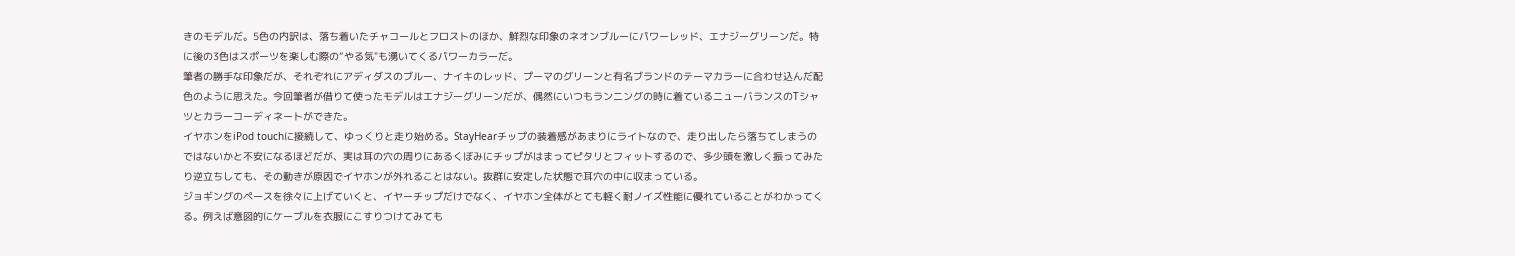きのモデルだ。5色の内訳は、落ち着いたチャコールとフロストのほか、鮮烈な印象のネオンブルーにパワーレッド、エナジーグリーンだ。特に後の3色はスポーツを楽しむ際の“やる気"も湧いてくるパワーカラーだ。
筆者の勝手な印象だが、それぞれにアディダスのブルー、ナイキのレッド、プーマのグリーンと有名ブランドのテーマカラーに合わせ込んだ配色のように思えた。今回筆者が借りて使ったモデルはエナジーグリーンだが、偶然にいつもランニングの時に着ているニューバランスのTシャツとカラーコーディネートができた。
イヤホンをiPod touchに接続して、ゆっくりと走り始める。StayHearチップの装着感があまりにライトなので、走り出したら落ちてしまうのではないかと不安になるほどだが、実は耳の穴の周りにあるくぼみにチップがはまってピタリとフィットするので、多少頭を激しく振ってみたり逆立ちしても、その動きが原因でイヤホンが外れることはない。抜群に安定した状態で耳穴の中に収まっている。
ジョギングのペースを徐々に上げていくと、イヤーチップだけでなく、イヤホン全体がとても軽く耐ノイズ性能に優れていることがわかってくる。例えば意図的にケーブルを衣服にこすりつけてみても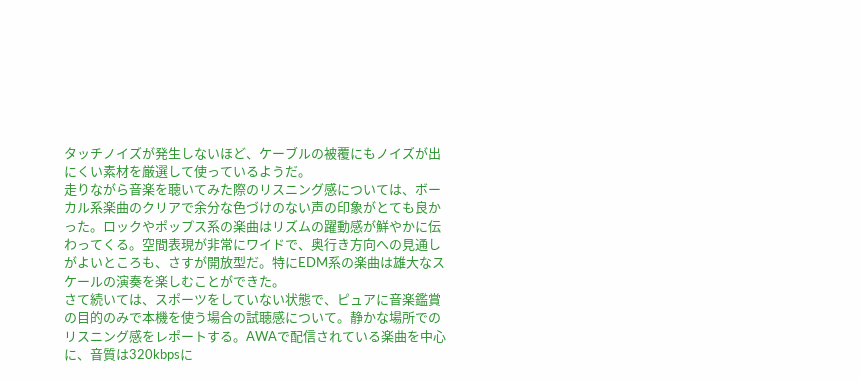タッチノイズが発生しないほど、ケーブルの被覆にもノイズが出にくい素材を厳選して使っているようだ。
走りながら音楽を聴いてみた際のリスニング感については、ボーカル系楽曲のクリアで余分な色づけのない声の印象がとても良かった。ロックやポップス系の楽曲はリズムの躍動感が鮮やかに伝わってくる。空間表現が非常にワイドで、奥行き方向への見通しがよいところも、さすが開放型だ。特にEDM系の楽曲は雄大なスケールの演奏を楽しむことができた。
さて続いては、スポーツをしていない状態で、ピュアに音楽鑑賞の目的のみで本機を使う場合の試聴感について。静かな場所でのリスニング感をレポートする。AWAで配信されている楽曲を中心に、音質は320kbpsに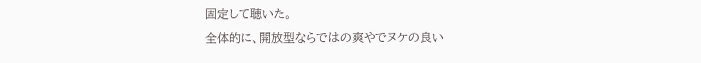固定して聴いた。
全体的に、開放型ならではの爽やでヌケの良い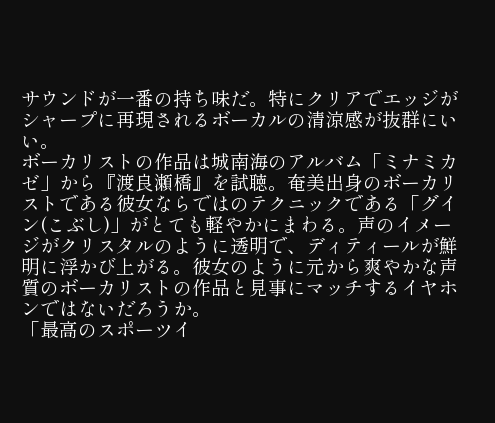サウンドが一番の持ち味だ。特にクリアでエッジがシャープに再現されるボーカルの清涼感が抜群にいい。
ボーカリストの作品は城南海のアルバム「ミナミカゼ」から『渡良瀬橋』を試聴。奄美出身のボーカリストである彼女ならではのテクニックである「グイン(こぶし)」がとても軽やかにまわる。声のイメージがクリスタルのように透明で、ディティールが鮮明に浮かび上がる。彼女のように元から爽やかな声質のボーカリストの作品と見事にマッチするイヤホンではないだろうか。
「最高のスポーツイ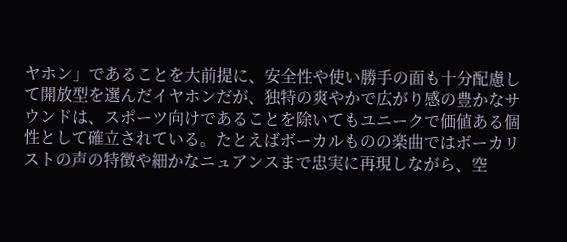ヤホン」であることを大前提に、安全性や使い勝手の面も十分配慮して開放型を選んだイヤホンだが、独特の爽やかで広がり感の豊かなサウンドは、スポーツ向けであることを除いてもユニークで価値ある個性として確立されている。たとえばボーカルものの楽曲ではボーカリストの声の特徴や細かなニュアンスまで忠実に再現しながら、空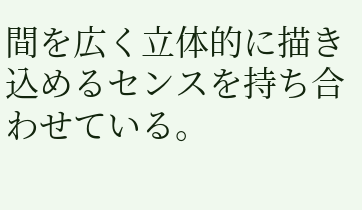間を広く立体的に描き込めるセンスを持ち合わせている。